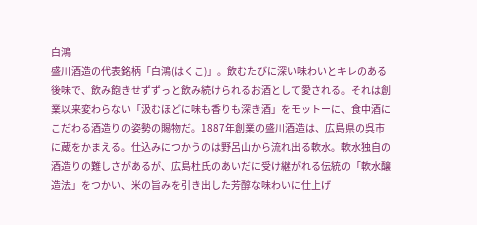白鴻
盛川酒造の代表銘柄「白鴻(はくこ)」。飲むたびに深い味わいとキレのある後味で、飲み飽きせずずっと飲み続けられるお酒として愛される。それは創業以来変わらない「汲むほどに味も香りも深き酒」をモットーに、食中酒にこだわる酒造りの姿勢の賜物だ。1887年創業の盛川酒造は、広島県の呉市に蔵をかまえる。仕込みにつかうのは野呂山から流れ出る軟水。軟水独自の酒造りの難しさがあるが、広島杜氏のあいだに受け継がれる伝統の「軟水醸造法」をつかい、米の旨みを引き出した芳醇な味わいに仕上げ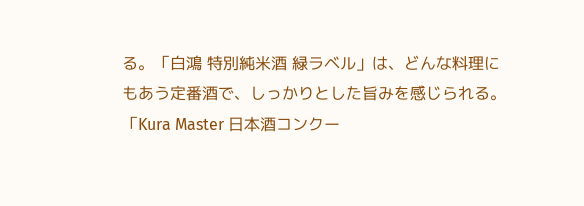る。「白鴻 特別純米酒 緑ラベル」は、どんな料理にもあう定番酒で、しっかりとした旨みを感じられる。「Kura Master 日本酒コンクー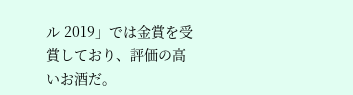ル 2019」では金賞を受賞しており、評価の高いお酒だ。